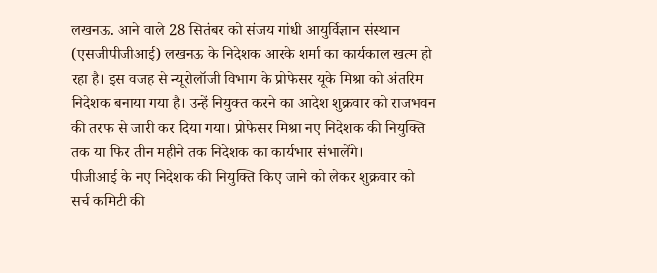लखनऊ. आने वाले 28 सितंबर को संजय गांधी आयुर्विज्ञान संस्थान (एसजीपीजीआई) लखनऊ के निदेशक आरके शर्मा का कार्यकाल खत्म हो रहा है। इस वजह से न्यूरोलॉजी विभाग के प्रोफेसर यूके मिश्रा को अंतरिम निदेशक बनाया गया है। उन्हें नियुक्त करने का आदेश शुक्रवार को राजभवन की तरफ से जारी कर दिया गया। प्रोफेसर मिश्रा नए निदेशक की नियुक्ति तक या फिर तीन महीने तक निदेशक का कार्यभार संभालेंगे।
पीजीआई के नए निदेशक की नियुक्ति किए जाने को लेकर शुक्रवार को सर्च कमिटी की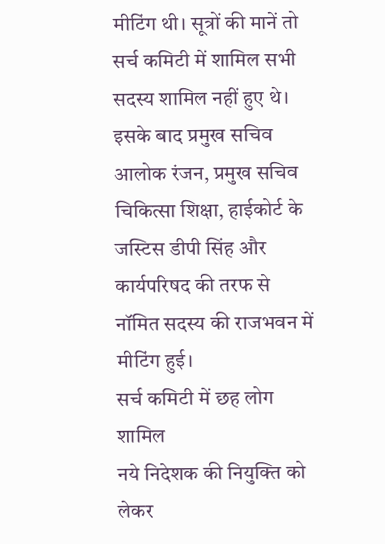मीटिंग थी। सूत्रों की मानें तो सर्च कमिटी में शामिल सभी सदस्य शामिल नहीं हुए थे। इसके बाद प्रमुख सचिव आलोक रंजन, प्रमुख सचिव चिकित्सा शिक्षा, हाईकोर्ट के जस्टिस डीपी सिंह और कार्यपरिषद की तरफ से नॉमित सदस्य की राजभवन में मीटिंग हुई।
सर्च कमिटी में छह लोग शामिल
नये निदेशक की नियुक्ति को लेकर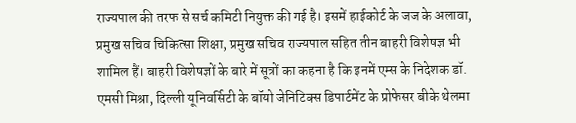राज्यपाल की तरफ से सर्च कमिटी नियुक्त की गई है। इसमें हाईकोर्ट के जज के अलावा, प्रमुख सचिव चिकित्सा शिक्षा, प्रमुख सचिव राज्यपाल सहित तीन बाहरी विशेषज्ञ भी शामिल हैं। बाहरी विशेषज्ञों के बारे में सूत्रों का कहना है कि इनमें एम्स के निदेशक डॉ. एमसी मिश्रा, दिल्ली यूनिवर्सिटी के बॉयो जेनिटिक्स डिपार्टमेंट के प्रोफेसर बीके थेलमा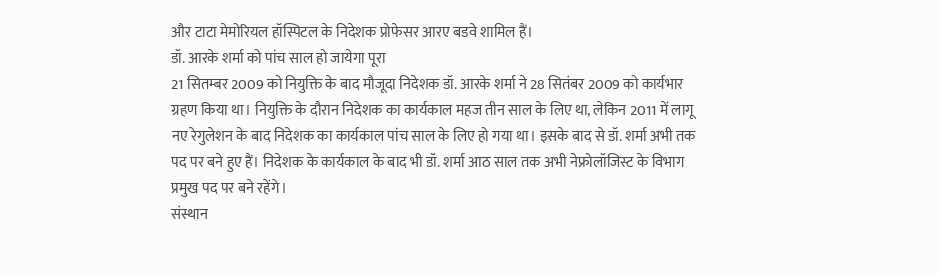और टाटा मेमोरियल हॉस्पिटल के निदेशक प्रोफेसर आरए बडवे शामिल हैं।
डॉ. आरके शर्मा को पांच साल हो जायेगा पूरा
21 सितम्बर 2009 को नियुक्ति के बाद मौजूदा निदेशक डॉ. आरके शर्मा ने 28 सितंबर 2009 को कार्यभार ग्रहण किया था। नियुक्ति के दौरान निदेशक का कार्यकाल महज तीन साल के लिए था, लेकिन 2011 में लागू नए रेगुलेशन के बाद निदेशक का कार्यकाल पांच साल के लिए हो गया था। इसके बाद से डॉ. शर्मा अभी तक पद पर बने हुए हैं। निदेशक के कार्यकाल के बाद भी डॉ. शर्मा आठ साल तक अभी नेफ्रोलॉजिस्ट के विभाग प्रमुख पद पर बने रहेंगे।
संस्थान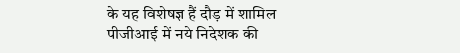के यह विशेषज्ञ हैं दौड़ में शामिल
पीजीआई में नये निदेशक की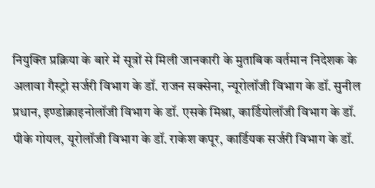नियुक्ति प्रक्रिया के बारे में सूत्रों से मिली जानकारी के मुताबिक वर्तमान निदेशक के अलावा गैस्ट्रो सर्जरी विभाग के डॉ. राजन सक्सेना, न्यूरोलॉजी विभाग के डॉ. सुनील प्रधान, इण्डोक्राइनोलॉजी विभाग के डॉ. एसके मिश्रा, कार्डियोलॉजी विभाग के डॉ.
पीके गोयल, यूरोलॉजी विभाग के डॉ. राकेश कपूर, कार्डियक सर्जरी विभाग के डॉ.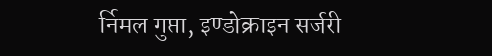र्निमल गुप्ता, इण्डोक्राइन सर्जरी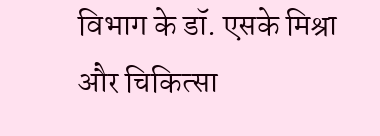विभाग के डॉ. एसके मिश्रा और चिकित्सा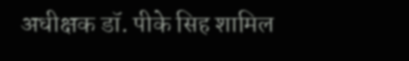अधीक्षक डॉ. पीके सिह शामिल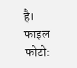है।
फाइल फोटो: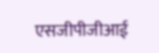एसजीपीजीआई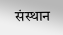संस्थान